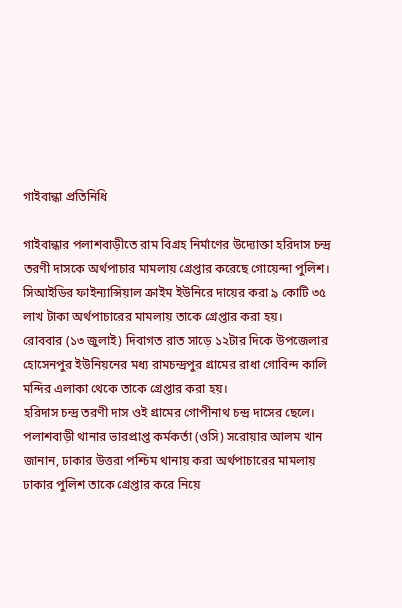গাইবান্ধা প্রতিনিধি

গাইবান্ধার পলাশবাড়ীতে রাম বিগ্রহ নির্মাণের উদ্যোক্তা হরিদাস চন্দ্র তরণী দাসকে অর্থপাচার মামলায় গ্রেপ্তার করেছে গোয়েন্দা পুলিশ। সিআইডির ফাইন্যান্সিয়াল ক্রাইম ইউনিরে দায়ের করা ৯ কোটি ৩৫ লাখ টাকা অর্থপাচারের মামলায় তাকে গ্রেপ্তার করা হয়।
রোববার (১৩ জুলাই) দিবাগত রাত সাড়ে ১২টার দিকে উপজেলার হোসেনপুর ইউনিয়নের মধ্য রামচন্দ্রপুর গ্রামের রাধা গোবিন্দ কালি মন্দির এলাকা থেকে তাকে গ্রেপ্তার করা হয়।
হরিদাস চন্দ্র তরণী দাস ওই গ্রামের গোপীনাথ চন্দ্র দাসের ছেলে। পলাশবাড়ী থানার ভারপ্রাপ্ত কর্মকর্তা (ওসি) সরোয়ার আলম খান জানান, ঢাকার উত্তরা পশ্চিম থানায় করা অর্থপাচারের মামলায় ঢাকার পুলিশ তাকে গ্রেপ্তার করে নিয়ে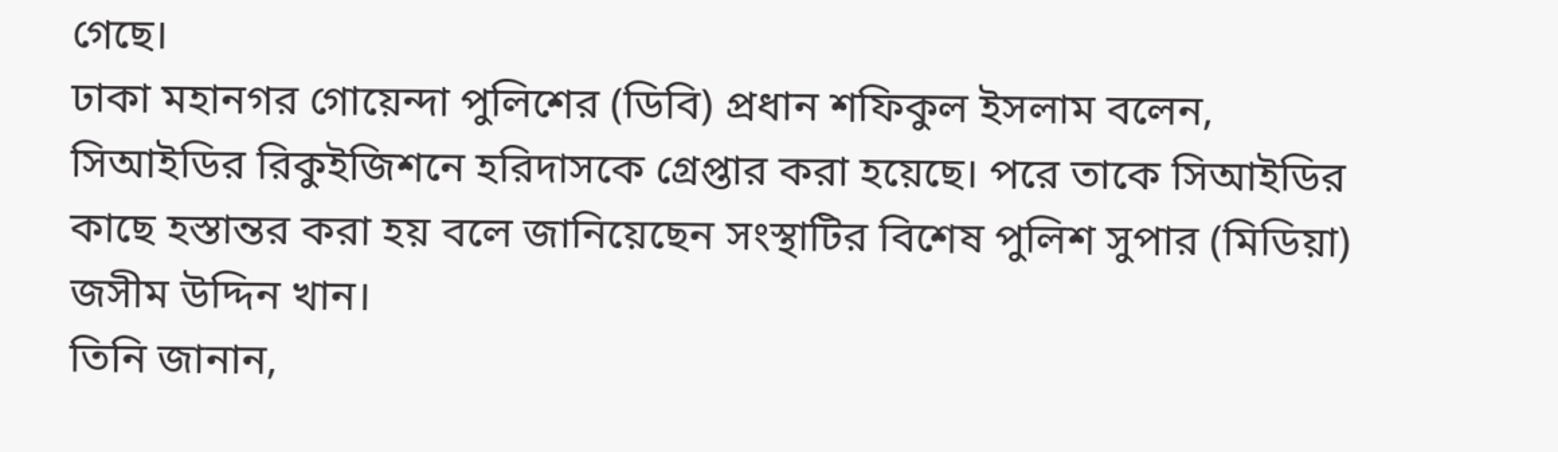গেছে।
ঢাকা মহানগর গোয়েন্দা পুলিশের (ডিবি) প্রধান শফিকুল ইসলাম বলেন, সিআইডির রিকুইজিশনে হরিদাসকে গ্রেপ্তার করা হয়েছে। পরে তাকে সিআইডির কাছে হস্তান্তর করা হয় বলে জানিয়েছেন সংস্থাটির বিশেষ পুলিশ সুপার (মিডিয়া) জসীম উদ্দিন খান।
তিনি জানান,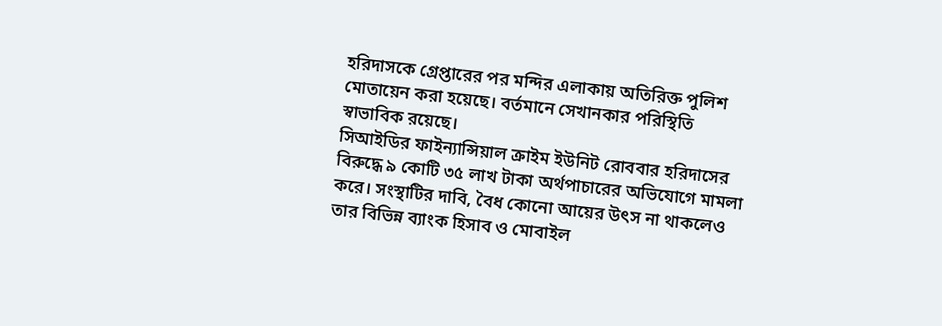হরিদাসকে গ্রেপ্তারের পর মন্দির এলাকায় অতিরিক্ত পুলিশ মোতায়েন করা হয়েছে। বর্তমানে সেখানকার পরিস্থিতি স্বাভাবিক রয়েছে।
সিআইডির ফাইন্যান্সিয়াল ক্রাইম ইউনিট রোববার হরিদাসের বিরুদ্ধে ৯ কোটি ৩৫ লাখ টাকা অর্থপাচারের অভিযোগে মামলা করে। সংস্থাটির দাবি, বৈধ কোনো আয়ের উৎস না থাকলেও তার বিভিন্ন ব্যাংক হিসাব ও মোবাইল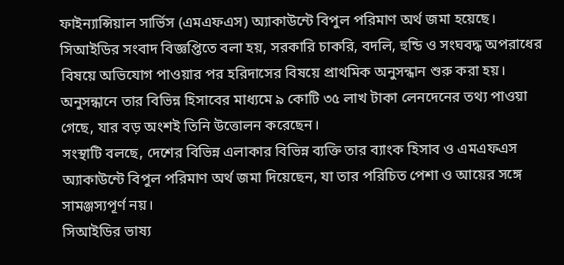ফাইন্যান্সিয়াল সার্ভিস (এমএফএস) অ্যাকাউন্টে বিপুল পরিমাণ অর্থ জমা হয়েছে।
সিআইডির সংবাদ বিজ্ঞপ্তিতে বলা হয়, সরকারি চাকরি, বদলি, হুন্ডি ও সংঘবদ্ধ অপরাধের বিষয়ে অভিযোগ পাওয়ার পর হরিদাসের বিষয়ে প্রাথমিক অনুসন্ধান শুরু করা হয়। অনুসন্ধানে তার বিভিন্ন হিসাবের মাধ্যমে ৯ কোটি ৩৫ লাখ টাকা লেনদেনের তথ্য পাওয়া গেছে, যার বড় অংশই তিনি উত্তোলন করেছেন।
সংস্থাটি বলছে, দেশের বিভিন্ন এলাকার বিভিন্ন ব্যক্তি তার ব্যাংক হিসাব ও এমএফএস অ্যাকাউন্টে বিপুল পরিমাণ অর্থ জমা দিয়েছেন, যা তার পরিচিত পেশা ও আয়ের সঙ্গে সামঞ্জস্যপূর্ণ নয়।
সিআইডির ভাষ্য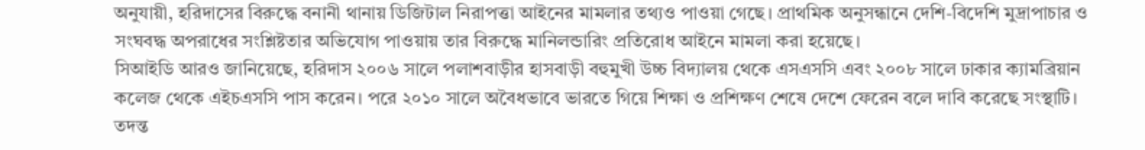অনুযায়ী, হরিদাসের বিরুদ্ধে বনানী থানায় ডিজিটাল নিরাপত্তা আইনের মামলার তথ্যও পাওয়া গেছে। প্রাথমিক অনুসন্ধানে দেশি-বিদেশি মুদ্রাপাচার ও সংঘবদ্ধ অপরাধের সংশ্লিষ্টতার অভিযোগ পাওয়ায় তার বিরুদ্ধে মানিলন্ডারিং প্রতিরোধ আইনে মামলা করা হয়েছে।
সিআইডি আরও জানিয়েছে, হরিদাস ২০০৬ সালে পলাশবাড়ীর হাসবাড়ী বহুমুখী উচ্চ বিদ্যালয় থেকে এসএসসি এবং ২০০৮ সালে ঢাকার ক্যামব্রিয়ান কলেজ থেকে এইচএসসি পাস করেন। পরে ২০১০ সালে অবৈধভাবে ভারতে গিয়ে শিক্ষা ও প্রশিক্ষণ শেষে দেশে ফেরেন বলে দাবি করেছে সংস্থাটি।
তদন্ত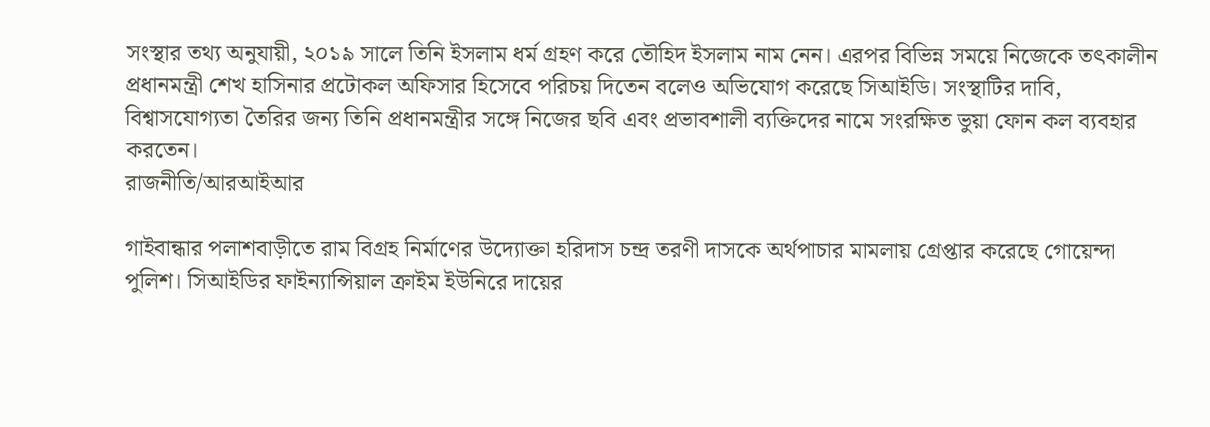সংস্থার তথ্য অনুযায়ী, ২০১৯ সালে তিনি ইসলাম ধর্ম গ্রহণ করে তৌহিদ ইসলাম নাম নেন। এরপর বিভিন্ন সময়ে নিজেকে তৎকালীন প্রধানমন্ত্রী শেখ হাসিনার প্রটোকল অফিসার হিসেবে পরিচয় দিতেন বলেও অভিযোগ করেছে সিআইডি। সংস্থাটির দাবি, বিশ্বাসযোগ্যতা তৈরির জন্য তিনি প্রধানমন্ত্রীর সঙ্গে নিজের ছবি এবং প্রভাবশালী ব্যক্তিদের নামে সংরক্ষিত ভুয়া ফোন কল ব্যবহার করতেন।
রাজনীতি/আরআইআর

গাইবান্ধার পলাশবাড়ীতে রাম বিগ্রহ নির্মাণের উদ্যোক্তা হরিদাস চন্দ্র তরণী দাসকে অর্থপাচার মামলায় গ্রেপ্তার করেছে গোয়েন্দা পুলিশ। সিআইডির ফাইন্যান্সিয়াল ক্রাইম ইউনিরে দায়ের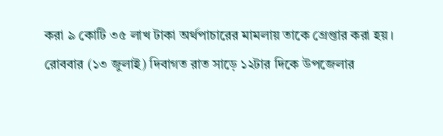করা ৯ কোটি ৩৫ লাখ টাকা অর্থপাচারের মামলায় তাকে গ্রেপ্তার করা হয়।
রোববার (১৩ জুলাই) দিবাগত রাত সাড়ে ১২টার দিকে উপজেলার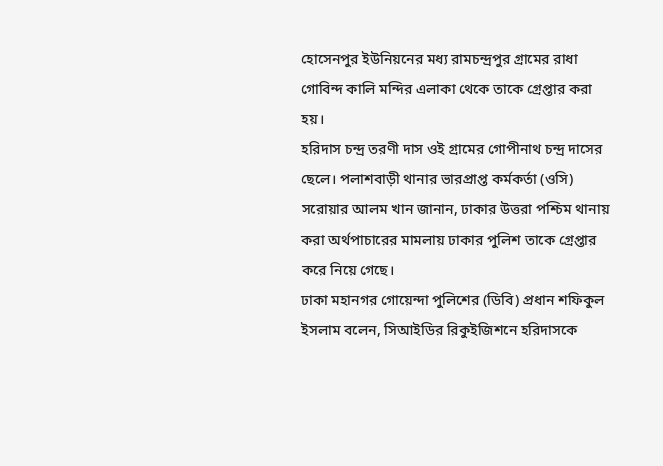হোসেনপুর ইউনিয়নের মধ্য রামচন্দ্রপুর গ্রামের রাধা গোবিন্দ কালি মন্দির এলাকা থেকে তাকে গ্রেপ্তার করা হয়।
হরিদাস চন্দ্র তরণী দাস ওই গ্রামের গোপীনাথ চন্দ্র দাসের ছেলে। পলাশবাড়ী থানার ভারপ্রাপ্ত কর্মকর্তা (ওসি) সরোয়ার আলম খান জানান, ঢাকার উত্তরা পশ্চিম থানায় করা অর্থপাচারের মামলায় ঢাকার পুলিশ তাকে গ্রেপ্তার করে নিয়ে গেছে।
ঢাকা মহানগর গোয়েন্দা পুলিশের (ডিবি) প্রধান শফিকুল ইসলাম বলেন, সিআইডির রিকুইজিশনে হরিদাসকে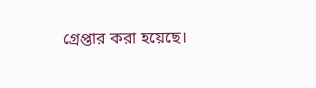গ্রেপ্তার করা হয়েছে।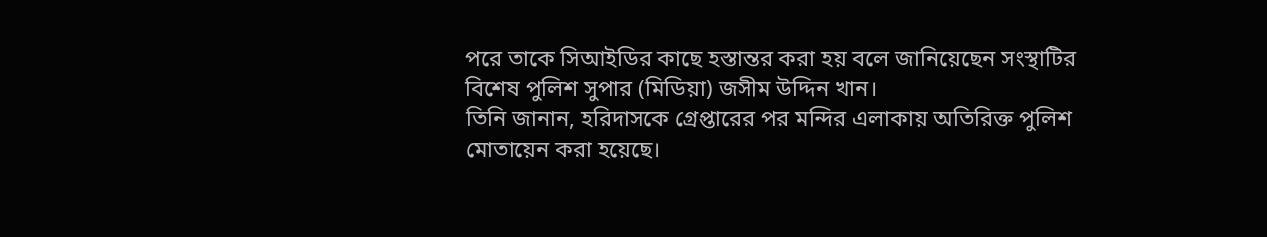পরে তাকে সিআইডির কাছে হস্তান্তর করা হয় বলে জানিয়েছেন সংস্থাটির বিশেষ পুলিশ সুপার (মিডিয়া) জসীম উদ্দিন খান।
তিনি জানান, হরিদাসকে গ্রেপ্তারের পর মন্দির এলাকায় অতিরিক্ত পুলিশ মোতায়েন করা হয়েছে।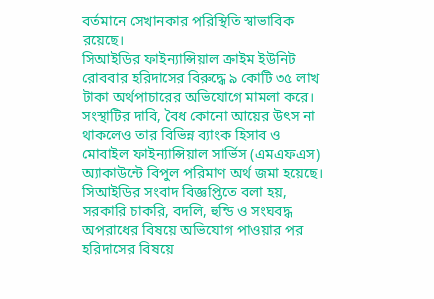বর্তমানে সেখানকার পরিস্থিতি স্বাভাবিক রয়েছে।
সিআইডির ফাইন্যান্সিয়াল ক্রাইম ইউনিট রোববার হরিদাসের বিরুদ্ধে ৯ কোটি ৩৫ লাখ টাকা অর্থপাচারের অভিযোগে মামলা করে। সংস্থাটির দাবি, বৈধ কোনো আয়ের উৎস না থাকলেও তার বিভিন্ন ব্যাংক হিসাব ও মোবাইল ফাইন্যান্সিয়াল সার্ভিস (এমএফএস) অ্যাকাউন্টে বিপুল পরিমাণ অর্থ জমা হয়েছে।
সিআইডির সংবাদ বিজ্ঞপ্তিতে বলা হয়, সরকারি চাকরি, বদলি, হুন্ডি ও সংঘবদ্ধ অপরাধের বিষয়ে অভিযোগ পাওয়ার পর হরিদাসের বিষয়ে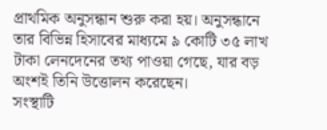প্রাথমিক অনুসন্ধান শুরু করা হয়। অনুসন্ধানে তার বিভিন্ন হিসাবের মাধ্যমে ৯ কোটি ৩৫ লাখ টাকা লেনদেনের তথ্য পাওয়া গেছে, যার বড় অংশই তিনি উত্তোলন করেছেন।
সংস্থাটি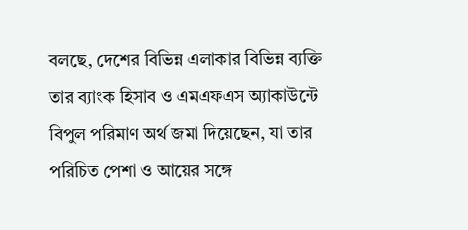বলছে, দেশের বিভিন্ন এলাকার বিভিন্ন ব্যক্তি তার ব্যাংক হিসাব ও এমএফএস অ্যাকাউন্টে বিপুল পরিমাণ অর্থ জমা দিয়েছেন, যা তার পরিচিত পেশা ও আয়ের সঙ্গে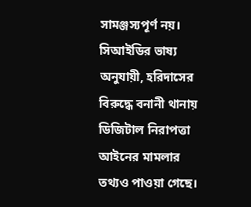সামঞ্জস্যপূর্ণ নয়।
সিআইডির ভাষ্য অনুযায়ী, হরিদাসের বিরুদ্ধে বনানী থানায় ডিজিটাল নিরাপত্তা আইনের মামলার তথ্যও পাওয়া গেছে।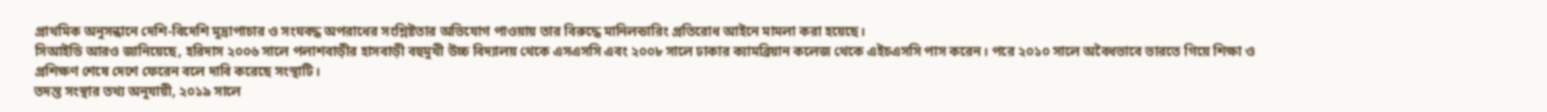প্রাথমিক অনুসন্ধানে দেশি-বিদেশি মুদ্রাপাচার ও সংঘবদ্ধ অপরাধের সংশ্লিষ্টতার অভিযোগ পাওয়ায় তার বিরুদ্ধে মানিলন্ডারিং প্রতিরোধ আইনে মামলা করা হয়েছে।
সিআইডি আরও জানিয়েছে, হরিদাস ২০০৬ সালে পলাশবাড়ীর হাসবাড়ী বহুমুখী উচ্চ বিদ্যালয় থেকে এসএসসি এবং ২০০৮ সালে ঢাকার ক্যামব্রিয়ান কলেজ থেকে এইচএসসি পাস করেন। পরে ২০১০ সালে অবৈধভাবে ভারতে গিয়ে শিক্ষা ও প্রশিক্ষণ শেষে দেশে ফেরেন বলে দাবি করেছে সংস্থাটি।
তদন্ত সংস্থার তথ্য অনুযায়ী, ২০১৯ সালে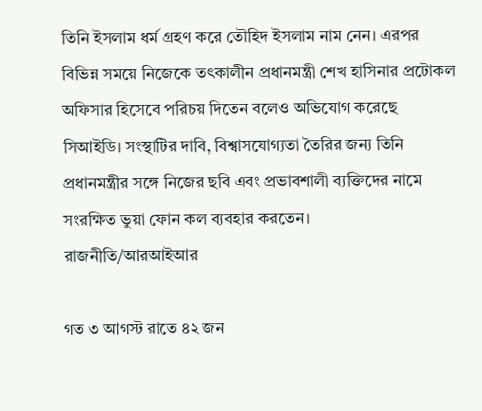তিনি ইসলাম ধর্ম গ্রহণ করে তৌহিদ ইসলাম নাম নেন। এরপর বিভিন্ন সময়ে নিজেকে তৎকালীন প্রধানমন্ত্রী শেখ হাসিনার প্রটোকল অফিসার হিসেবে পরিচয় দিতেন বলেও অভিযোগ করেছে সিআইডি। সংস্থাটির দাবি, বিশ্বাসযোগ্যতা তৈরির জন্য তিনি প্রধানমন্ত্রীর সঙ্গে নিজের ছবি এবং প্রভাবশালী ব্যক্তিদের নামে সংরক্ষিত ভুয়া ফোন কল ব্যবহার করতেন।
রাজনীতি/আরআইআর

গত ৩ আগস্ট রাতে ৪২ জন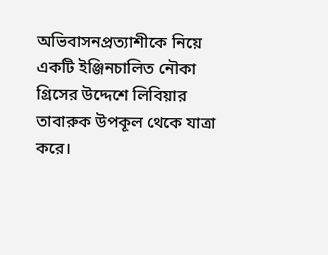অভিবাসনপ্রত্যাশীকে নিয়ে একটি ইঞ্জিনচালিত নৌকা গ্রিসের উদ্দেশে লিবিয়ার তাবারুক উপকূল থেকে যাত্রা করে।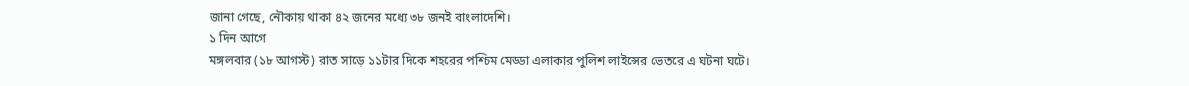জানা গেছে, নৌকায় থাকা ৪২ জনের মধ্যে ৩৮ জনই বাংলাদেশি।
১ দিন আগে
মঙ্গলবার (১৮ আগস্ট) রাত সাড়ে ১১টার দিকে শহরের পশ্চিম মেড্ডা এলাকার পুলিশ লাইন্সের ভেতরে এ ঘটনা ঘটে।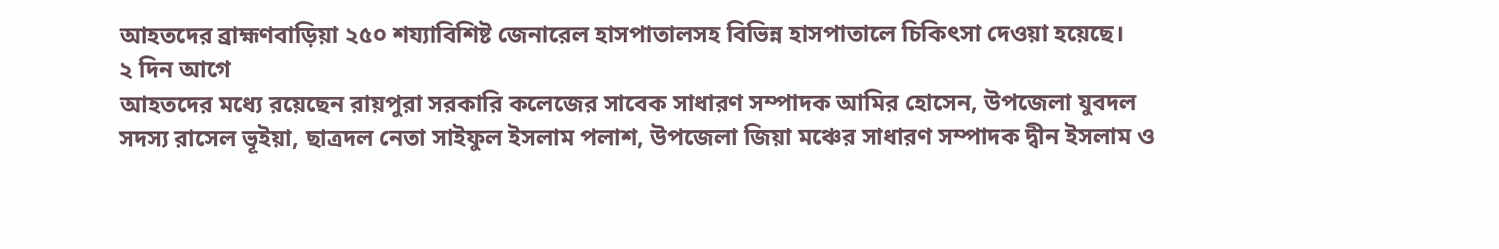আহতদের ব্রাহ্মণবাড়িয়া ২৫০ শয্যাবিশিষ্ট জেনারেল হাসপাতালসহ বিভিন্ন হাসপাতালে চিকিৎসা দেওয়া হয়েছে।
২ দিন আগে
আহতদের মধ্যে রয়েছেন রায়পুরা সরকারি কলেজের সাবেক সাধারণ সম্পাদক আমির হোসেন, উপজেলা যুবদল সদস্য রাসেল ভূইয়া, ছাত্রদল নেতা সাইফুল ইসলাম পলাশ, উপজেলা জিয়া মঞ্চের সাধারণ সম্পাদক দ্বীন ইসলাম ও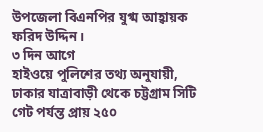উপজেলা বিএনপির যুগ্ম আহ্বায়ক ফরিদ উদ্দিন।
৩ দিন আগে
হাইওয়ে পুলিশের তথ্য অনুযায়ী, ঢাকার যাত্রাবাড়ী থেকে চট্টগ্রাম সিটি গেট পর্যন্ত প্রায় ২৫০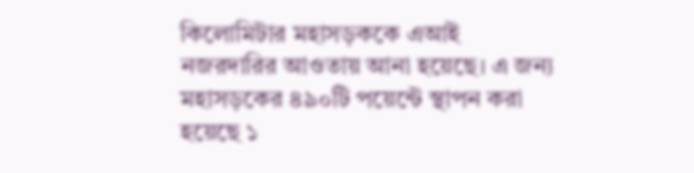কিলোমিটার মহাসড়ককে এআই নজরদারির আওতায় আনা হয়েছে। এ জন্য মহাসড়কের ৪৯০টি পয়েন্টে স্থাপন করা হয়েছে ১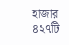হাজার ৪২৭টি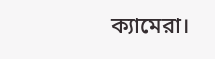ক্যামেরা।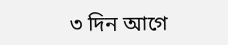৩ দিন আগে